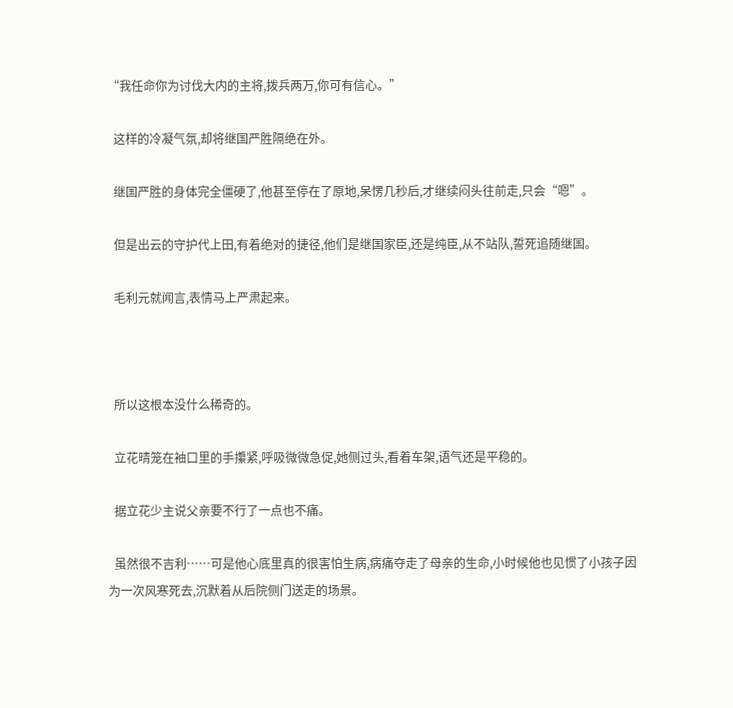“我任命你为讨伐大内的主将,拨兵两万,你可有信心。”

  这样的冷凝气氛,却将继国严胜隔绝在外。

  继国严胜的身体完全僵硬了,他甚至停在了原地,呆愣几秒后,才继续闷头往前走,只会“嗯”。

  但是出云的守护代上田,有着绝对的捷径,他们是继国家臣,还是纯臣,从不站队,誓死追随继国。

  毛利元就闻言,表情马上严肃起来。



  所以这根本没什么稀奇的。

  立花晴笼在袖口里的手攥紧,呼吸微微急促,她侧过头,看着车架,语气还是平稳的。

  据立花少主说父亲要不行了一点也不痛。

  虽然很不吉利……可是他心底里真的很害怕生病,病痛夺走了母亲的生命,小时候他也见惯了小孩子因为一次风寒死去,沉默着从后院侧门送走的场景。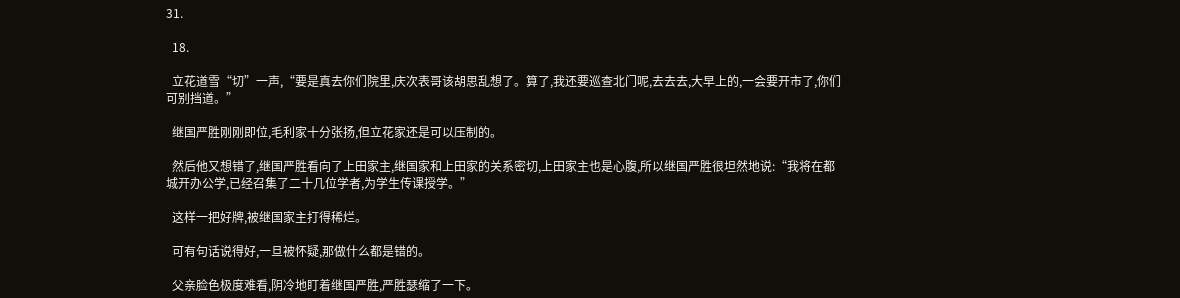31.

  18.

  立花道雪“切”一声,“要是真去你们院里,庆次表哥该胡思乱想了。算了,我还要巡查北门呢,去去去,大早上的,一会要开市了,你们可别挡道。”

  继国严胜刚刚即位,毛利家十分张扬,但立花家还是可以压制的。

  然后他又想错了,继国严胜看向了上田家主,继国家和上田家的关系密切,上田家主也是心腹,所以继国严胜很坦然地说:“我将在都城开办公学,已经召集了二十几位学者,为学生传课授学。”

  这样一把好牌,被继国家主打得稀烂。

  可有句话说得好,一旦被怀疑,那做什么都是错的。

  父亲脸色极度难看,阴冷地盯着继国严胜,严胜瑟缩了一下。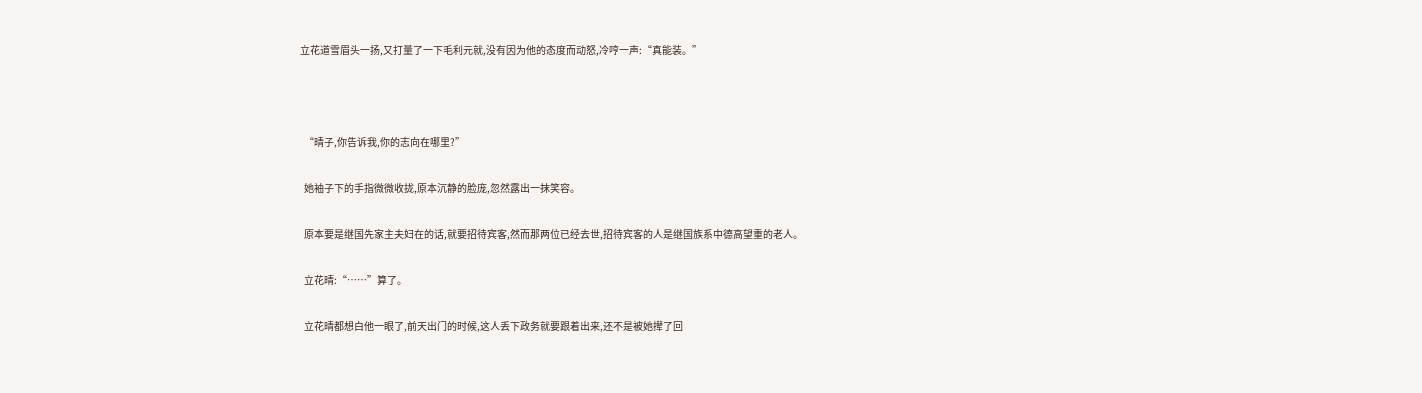立花道雪眉头一扬,又打量了一下毛利元就,没有因为他的态度而动怒,冷哼一声:“真能装。”



  “晴子,你告诉我,你的志向在哪里?”

  她袖子下的手指微微收拢,原本沉静的脸庞,忽然露出一抹笑容。

  原本要是继国先家主夫妇在的话,就要招待宾客,然而那两位已经去世,招待宾客的人是继国族系中德高望重的老人。

  立花晴:“……”算了。

  立花晴都想白他一眼了,前天出门的时候,这人丢下政务就要跟着出来,还不是被她撵了回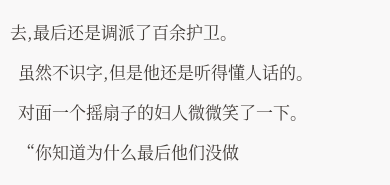去,最后还是调派了百余护卫。

  虽然不识字,但是他还是听得懂人话的。

  对面一个摇扇子的妇人微微笑了一下。

  “你知道为什么最后他们没做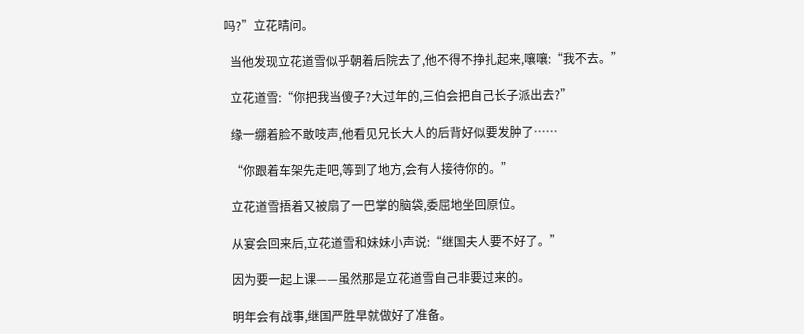吗?”立花晴问。

  当他发现立花道雪似乎朝着后院去了,他不得不挣扎起来,嚷嚷:“我不去。”

  立花道雪:“你把我当傻子?大过年的,三伯会把自己长子派出去?”

  缘一绷着脸不敢吱声,他看见兄长大人的后背好似要发肿了……

  “你跟着车架先走吧,等到了地方,会有人接待你的。”

  立花道雪捂着又被扇了一巴掌的脑袋,委屈地坐回原位。

  从宴会回来后,立花道雪和妹妹小声说:“继国夫人要不好了。”

  因为要一起上课——虽然那是立花道雪自己非要过来的。

  明年会有战事,继国严胜早就做好了准备。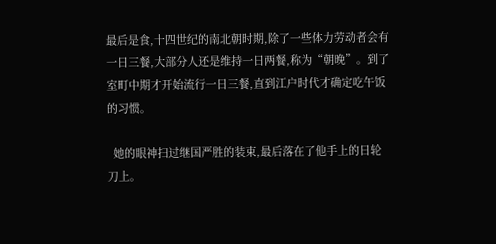最后是食,十四世纪的南北朝时期,除了一些体力劳动者会有一日三餐,大部分人还是维持一日两餐,称为“朝晚”。到了室町中期才开始流行一日三餐,直到江户时代才确定吃午饭的习惯。

  她的眼神扫过继国严胜的装束,最后落在了他手上的日轮刀上。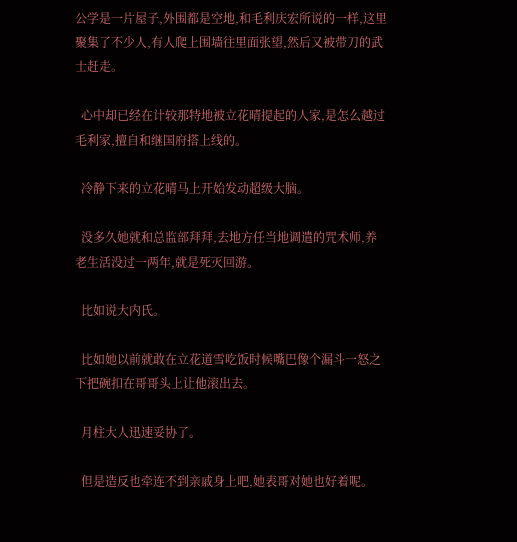公学是一片屋子,外围都是空地,和毛利庆宏所说的一样,这里聚集了不少人,有人爬上围墙往里面张望,然后又被带刀的武士赶走。

  心中却已经在计较那特地被立花晴提起的人家,是怎么越过毛利家,擅自和继国府搭上线的。

  冷静下来的立花晴马上开始发动超级大脑。

  没多久她就和总监部拜拜,去地方任当地调遣的咒术师,养老生活没过一两年,就是死灭回游。

  比如说大内氏。

  比如她以前就敢在立花道雪吃饭时候嘴巴像个漏斗一怒之下把碗扣在哥哥头上让他滚出去。

  月柱大人迅速妥协了。

  但是造反也牵连不到亲戚身上吧,她表哥对她也好着呢。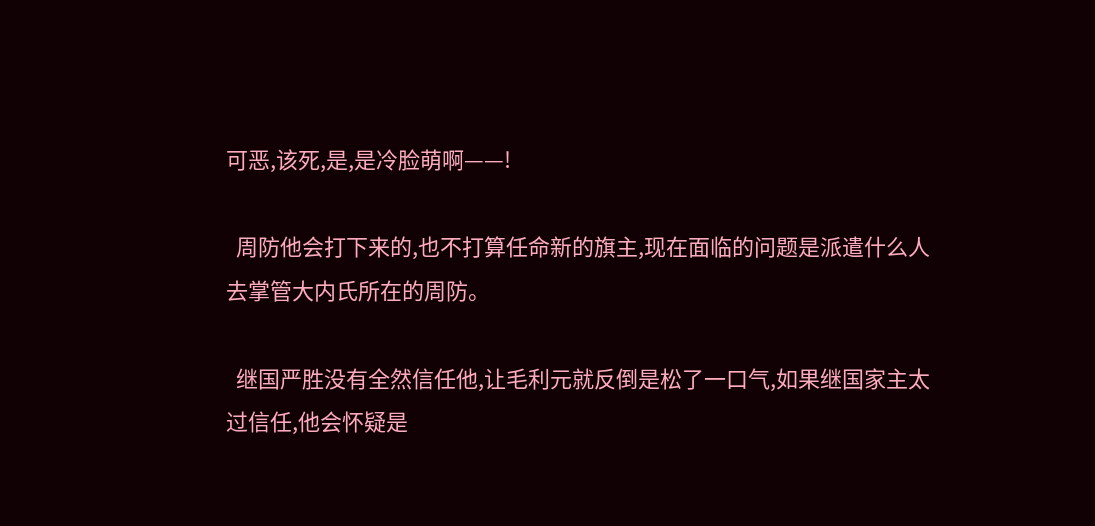可恶,该死,是,是冷脸萌啊——!

  周防他会打下来的,也不打算任命新的旗主,现在面临的问题是派遣什么人去掌管大内氏所在的周防。

  继国严胜没有全然信任他,让毛利元就反倒是松了一口气,如果继国家主太过信任,他会怀疑是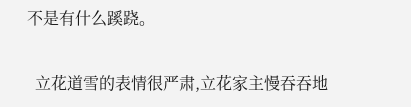不是有什么蹊跷。

  立花道雪的表情很严肃,立花家主慢吞吞地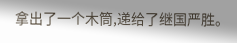拿出了一个木筒,递给了继国严胜。